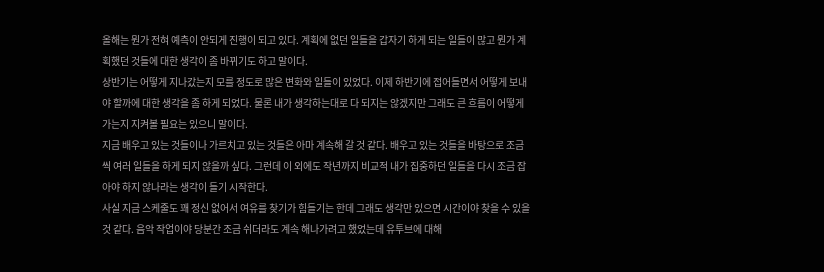올해는 뭔가 전혀 예측이 안되게 진행이 되고 있다. 계획에 없던 일들을 갑자기 하게 되는 일들이 많고 뭔가 계획했던 것들에 대한 생각이 좀 바뀌기도 하고 말이다.
상반기는 어떻게 지나갔는지 모를 정도로 많은 변화와 일들이 있었다. 이제 하반기에 접어들면서 어떻게 보내야 할까에 대한 생각을 좀 하게 되었다. 물론 내가 생각하는대로 다 되지는 않겠지만 그래도 큰 흐름이 어떻게 가는지 지켜볼 필요는 있으니 말이다.
지금 배우고 있는 것들이나 가르치고 있는 것들은 아마 계속해 갈 것 같다. 배우고 있는 것들을 바탕으로 조금씩 여러 일들을 하게 되지 않을까 싶다. 그런데 이 외에도 작년까지 비교적 내가 집중하던 일들을 다시 조금 잡아야 하지 않나라는 생각이 들기 시작한다.
사실 지금 스케줄도 꽤 정신 없어서 여유를 찾기가 힘들기는 한데 그래도 생각만 있으면 시간이야 찾을 수 있을 것 같다. 음악 작업이야 당분간 조금 쉬더라도 계속 해나가려고 했었는데 유투브에 대해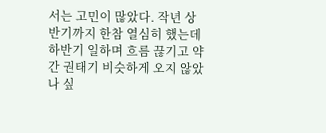서는 고민이 많았다. 작년 상반기까지 한참 열심히 했는데 하반기 일하며 흐름 끊기고 약간 권태기 비슷하게 오지 않았나 싶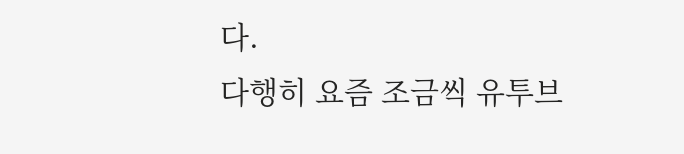다.
다행히 요즘 조금씩 유투브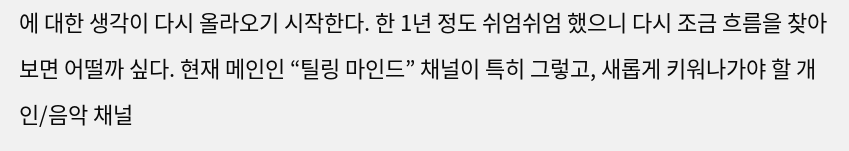에 대한 생각이 다시 올라오기 시작한다. 한 1년 정도 쉬엄쉬엄 했으니 다시 조금 흐름을 찾아보면 어떨까 싶다. 현재 메인인 “틸링 마인드” 채널이 특히 그렇고, 새롭게 키워나가야 할 개인/음악 채널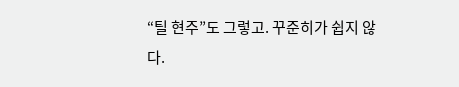“틸 현주”도 그렇고. 꾸준히가 쉽지 않다.